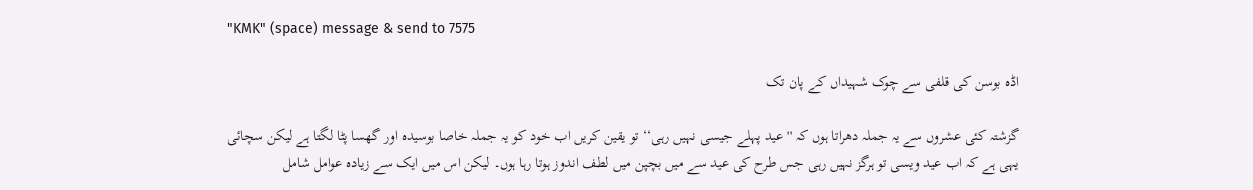"KMK" (space) message & send to 7575

اڈہ بوسن کی قلفی سے چوک شہیداں کے پان تک

گزشتہ کئی عشروں سے یہ جملہ دھراتا ہوں کہ ''عید پہلے جیسی نہیں رہی‘‘ تو یقین کریں اب خود کو یہ جملہ خاصا بوسیدہ اور گھسا پٹا لگتا ہے لیکن سچائی یہی ہے کہ اب عید ویسی تو ہرگز نہیں رہی جس طرح کی عید سے میں بچپن میں لطف اندوز ہوتا رہا ہوں۔ لیکن اس میں ایک سے زیادہ عوامل شامل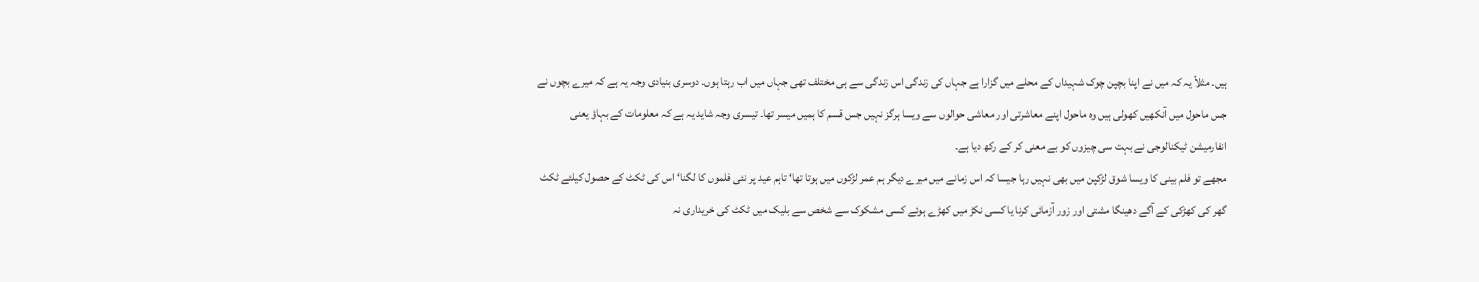ہیں۔ مثلاً یہ کہ میں نے اپنا بچپن چوک شہیداں کے محلے میں گزارا ہے جہاں کی زندگی اس زندگی سے ہی مختلف تھی جہاں میں اب رہتا ہوں۔ دوسری بنیادی وجہ یہ ہے کہ میرے بچوں نے جس ماحول میں آنکھیں کھولی ہیں وہ ماحول اپنے معاشرتی اور معاشی حوالوں سے ویسا ہرگز نہیں جس قسم کا ہمیں میسر تھا۔ تیسری وجہ شاید یہ ہے کہ معلومات کے بہاؤ یعنی انفارمیشن ٹیکنالوجی نے بہت سی چیزوں کو بے معنی کر کے رکھ دیا ہے۔
مجھے تو فلم بینی کا ویسا شوق لڑکپن میں بھی نہیں رہا جیسا کہ اس زمانے میں میرے دیگر ہم عمر لڑکوں میں ہوتا تھا‘ تاہم عید پر نئی فلموں کا لگنا‘ اس کی ٹکٹ کے حصول کیلئے ٹکٹ گھر کی کھڑکی کے آگے دھینگا مشتی اور زور آزمائی کرنا یا کسی نکڑ میں کھڑے ہوئے کسی مشکوک سے شخص سے بلیک میں ٹکٹ کی خریداری نہ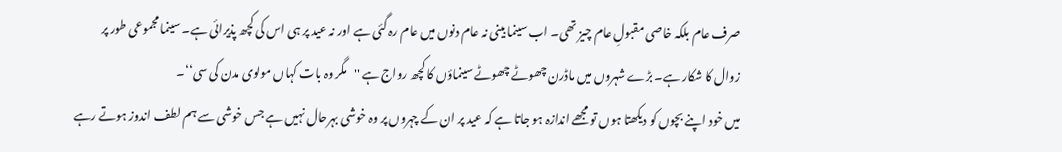صرف عام بلکہ خاصی مقبولِ عام چیز تھی۔ اب سینما بینی نہ عام دنوں میں عام رہ گئی ہے اور نہ عید پر ہی اس کی کچھ پذیرائی ہے۔ سینما مجموعی طور پر زوال کا شکار ہے۔ بڑے شہروں میں ماڈرن چھوٹے چھوٹے سینماؤں کا کچھ رواج ہے ''مگر وہ بات کہاں مولوی مدن کی سی‘‘۔
میں خود اپنے بچوں کو دیکھتا ہوں تو مجھے اندازہ ہو جاتا ہے کہ عید پر ان کے چہروں پر وہ خوشی بہرحال نہیں ہے جس خوشی سے ہم لطف اندوز ہوتے رہے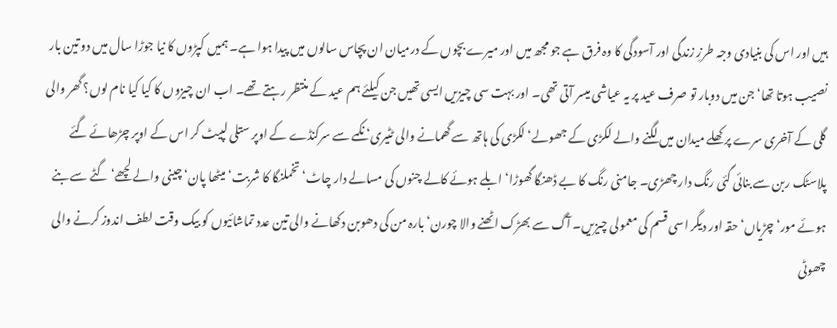ہیں اور اس کی بنیادی وجہ طرزِ زندگی اور آسودگی کا وہ فرق ہے جو مجھ میں اور میرے بچوں کے درمیان ان پچاس سالوں میں پیدا ہوا ہے۔ ہمیں کپڑوں کا نیا جوڑا سال میں دو تین بار نصیب ہوتا تھا‘ جن میں دوبار تو صرف عید پر یہ عیاشی میسر آتی تھی۔ اور بہت سی چیزیں ایسی تھیں جن کیلئے ہم عید کے منتظر رہتے تھے۔ اب ان چیزوں کا کیا کیا نام لوں؟ گھر والی گلی کے آخری سرے پر کھلے میدان میں لگنے والے لکڑی کے جھولے‘ لکڑی کی ہاتھ سے گھمانے والی ٹٹیری‘ نکمے سے سرکنڈے کے اوپر ستلی لپیٹ کر اس کے اوپر چڑھائے گئے پلاسٹک ربن سے بنائی گئی رنگ دار چھڑی۔ جامنی رنگ کا بے ڈھنگا گھوڑا‘ ابلے ہوئے کالے چنوں کی مسالے دار چاٹ‘ تخملنگا کا شربت‘ میٹھا پان‘ چینی والے لچھے‘ گٹے سے بنے ہوئے مور‘ چڑیاں‘ حقہ اور دیگر اسی قسم کی معمولی چیزیں۔ آگ سے بھڑک اٹھنے والا چورن‘ بارہ من کی دھوبن دکھانے والی تین عدد تماشائیوں کو بیک وقت لطف اندوز کرنے والی چھوٹی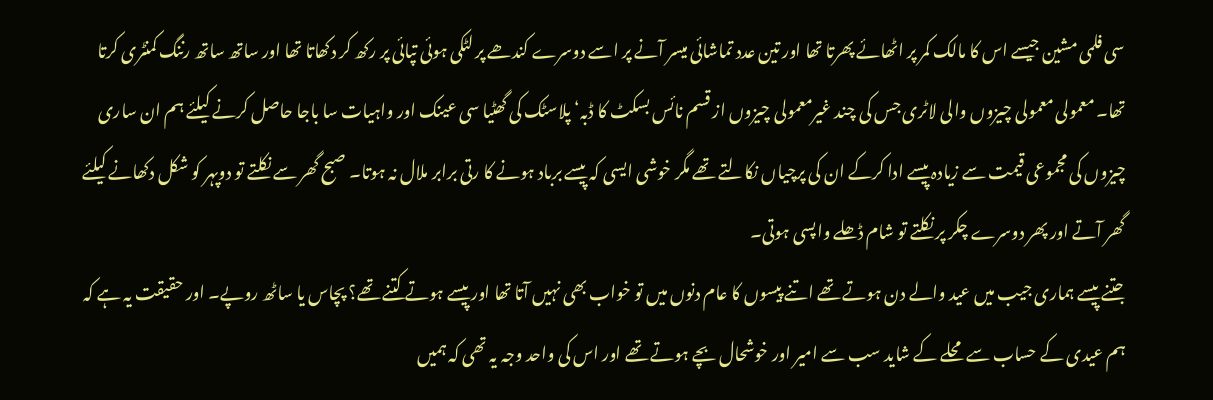سی فلمی مشین جیسے اس کا مالک کمر پر اٹھائے پھرتا تھا اور تین عدد تماشائی میسر آنے پر اسے دوسرے کندھے پر لٹکی ہوئی تپائی پر رکھ کر دکھاتا تھا اور ساتھ ساتھ رننگ کمنٹری کرتا تھا۔ معمولی معمولی چیزوں والی لاٹری جس کی چند غیرمعمولی چیزوں از قسم نائس بسکٹ کا ڈبہ‘ پلاسٹک کی گھٹیا سی عینک اور واہیات سا باجا حاصل کرنے کیلئے ہم ان ساری چیزوں کی مجموعی قیمت سے زیادہ پیسے ادا کرکے ان کی پرچیاں نکالتے تھے مگر خوشی ایسی کہ پیسے برباد ہونے کا رتی برابر ملال نہ ہوتا۔ صبح گھر سے نکلتے تو دوپہر کو شکل دکھانے کیلئے گھر آتے اور پھر دوسرے چکر پر نکلتے تو شام ڈھلے واپسی ہوتی۔
جتنے پیسے ہماری جیب میں عید والے دن ہوتے تھے اتنے پیسوں کا عام دنوں میں تو خواب بھی نہیں آتا تھا اور پیسے ہوتے کتنے تھے؟ پچاس یا ساٹھ روپے۔ اور حقیقت یہ ہے کہ ہم عیدی کے حساب سے محلے کے شاید سب سے امیر اور خوشحال بچے ہوتے تھے اور اس کی واحد وجہ یہ تھی کہ ہمیں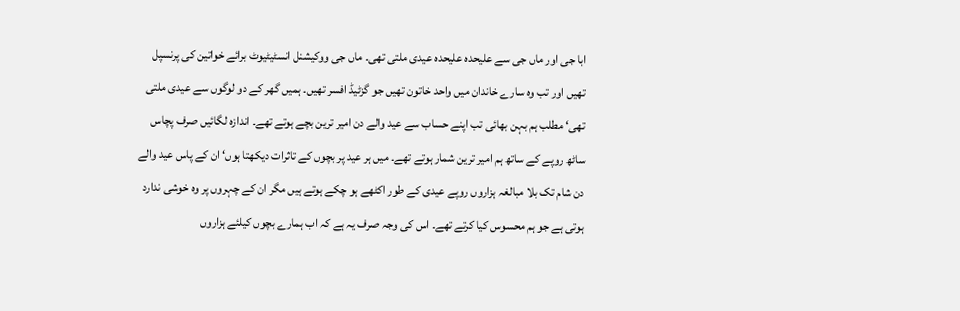ابا جی اور ماں جی سے علیحدہ علیحدہ عیدی ملتی تھی۔ ماں جی ووکیشنل انسٹیٹیوٹ برائے خواتین کی پرنسپل تھیں اور تب وہ سارے خاندان میں واحد خاتون تھیں جو گزٹیڈ افسر تھیں۔ ہمیں گھر کے دو لوگوں سے عیدی ملتی تھی‘ مطلب ہم بہن بھائی تب اپنے حساب سے عید والے دن امیر ترین بچے ہوتے تھے۔ اندازہ لگائیں صرف پچاس ساٹھ روپے کے ساتھ ہم امیر ترین شمار ہوتے تھے۔ میں ہر عید پر بچوں کے تاثرات دیکھتا ہوں‘ ان کے پاس عید والے دن شام تک بلا مبالغہ ہزاروں روپے عیدی کے طور اکٹھے ہو چکے ہوتے ہیں مگر ان کے چہروں پر وہ خوشی ندارد ہوتی ہے جو ہم محسوس کیا کرتے تھے۔ اس کی وجہ صرف یہ ہے کہ اب ہمارے بچوں کیلئے ہزاروں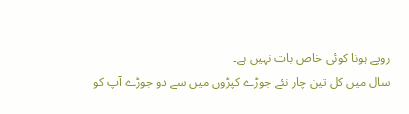روپے ہونا کوئی خاص بات نہیں ہے۔
سال میں کل تین چار نئے جوڑے کپڑوں میں سے دو جوڑے آپ کو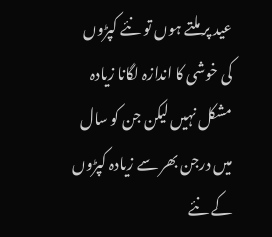عید پر ملتے ہوں تو نئے کپڑوں کی خوشی کا اندازہ لگانا زیادہ مشکل نہیں لیکن جن کو سال میں درجن بھر سے زیادہ کپڑوں کے نئے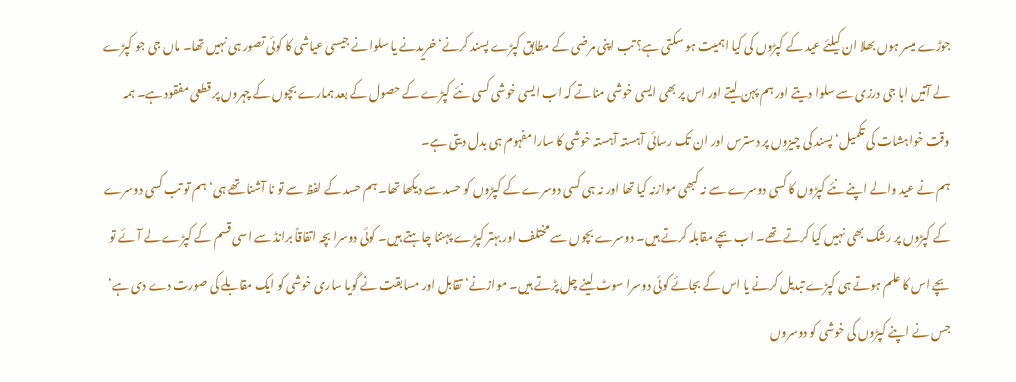جوڑے میسر ہوں بھلا ان کیلئے عید کے کپڑوں کی کیا اہمیت ہو سکتی ہے؟ تب اپنی مرضی کے مطابق کپڑے پسند کرنے‘ خریدنے یا سلوانے جیسی عیاشی کا کوئی تصور ہی نہیں تھا۔ ماں جی جو کپڑے لے آتیں ابا جی درزی سے سلوا دیتے اور ہم پہن لیتے اور اس پر بھی ایسی خوشی مناتے کہ اب ایسی خوشی کسی نئے کپڑے کے حصول کے بعد ہمارے بچوں کے چہروں پر قطعی مفقود ہے۔ ہمہ وقت خواہشات کی تکمیل‘ پسند کی چیزوں پر دسترس اور ان تک رسائی آہستہ آہستہ خوشی کا سارا مفہوم ہی بدل دیتی ہے۔
ہم نے عید والے اپنے نئے کپڑوں کا کسی دوسرے سے نہ کبھی موازنہ کیا تھا اور نہ ہی کسی دوسرے کے کپڑوں کو حسد سے دیکھا تھا۔ ہم حسد کے لفظ سے تو نا آشنا تھے ہی‘ ہم تو تب کسی دوسرے کے کپڑوں پر رشک بھی نہیں کیا کرتے تھے۔ اب بچے مقابلہ کرتے ہیں۔ دوسرے بچوں سے مختلف اور بہتر کپڑے پہننا چاہتے ہیں۔ کوئی دوسرا بچہ اتفاقاً برانڈ سے اسی قسم کے کپڑے لے آئے تو بچے اس کا علم ہوتے ہی کپڑے تبدیل کرنے یا اس کے بجائے کوئی دوسرا سوٹ لینے چل پڑتے ہیں۔ موازنے‘ تقابل اور مسابقت نے گویا ساری خوشی کو ایک مقابلے کی صورت دے دی ہے‘ جس نے اپنے کپڑوں کی خوشی کو دوسروں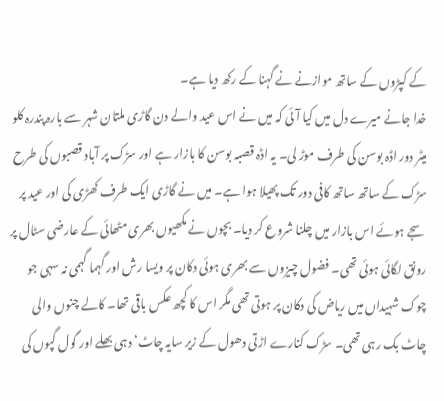کے کپڑوں کے ساتھ موازنے نے گہنا کے رکھ دیا ہے۔
خدا جانے میرے دل میں کیا آئی کہ میں نے اس عید والے دن گاڑی ملتان شہر سے بارہ پندرہ کلو میٹر دور اڈہ بوسن کی طرف موڑ لی۔ یہ اڈہ قصبہ بوسن کا بازار ہے اور سڑک پر آباد قصبوں کی طرح سڑک کے ساتھ ساتھ کافی دور تک پھیلا ہوا ہے۔ میں نے گاڑی ایک طرف کھڑی کی اور عید پر سجے ہوئے اس بازار میں چلنا شروع کر دیا۔ بچوں نے مکھیوں بھری مٹھائی کے عارضی سٹال پر رونق لگائی ہوئی تھی۔ فضول چیزوں سے بھری ہوئی دکان پر ویسا رش اور گہما گہمی نہ سہی جو چوک شہیداں میں ریاض کی دکان پر ہوتی تھی مگر اس کا کچھ عکس باقی تھا۔ کالے چنوں والی چاٹ بک رہی تھی۔ سڑک کنارے اڑتی دھول کے زیر سایہ چاٹ‘ دہی بھلے اور گول گپوں کی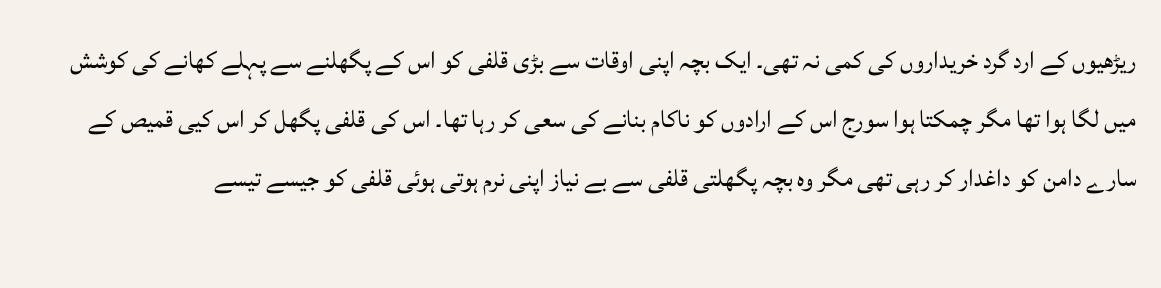ریڑھیوں کے ارد گرد خریداروں کی کمی نہ تھی۔ ایک بچہ اپنی اوقات سے بڑی قلفی کو اس کے پگھلنے سے پہلے کھانے کی کوشش میں لگا ہوا تھا مگر چمکتا ہوا سورج اس کے ارادوں کو ناکام بنانے کی سعی کر رہا تھا۔ اس کی قلفی پگھل کر اس کیی قمیص کے سارے دامن کو داغدار کر رہی تھی مگر وہ بچہ پگھلتی قلفی سے بے نیاز اپنی نرم ہوتی ہوئی قلفی کو جیسے تیسے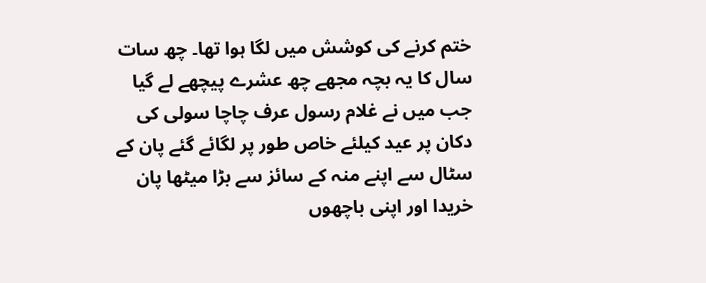ختم کرنے کی کوشش میں لگا ہوا تھا۔ چھ سات سال کا یہ بچہ مجھے چھ عشرے پیچھے لے گیا جب میں نے غلام رسول عرف چاچا سولی کی دکان پر عید کیلئے خاص طور پر لگائے گئے پان کے سٹال سے اپنے منہ کے سائز سے بڑا میٹھا پان خریدا اور اپنی باچھوں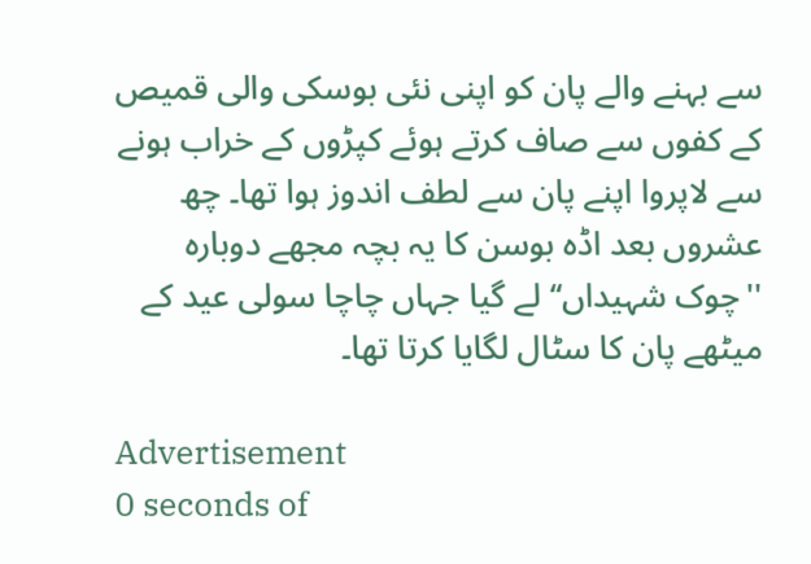سے بہنے والے پان کو اپنی نئی بوسکی والی قمیص کے کفوں سے صاف کرتے ہوئے کپڑوں کے خراب ہونے سے لاپروا اپنے پان سے لطف اندوز ہوا تھا۔ چھ عشروں بعد اڈہ بوسن کا یہ بچہ مجھے دوبارہ ''چوک شہیداں‘‘ لے گیا جہاں چاچا سولی عید کے میٹھے پان کا سٹال لگایا کرتا تھا۔

Advertisement
0 seconds of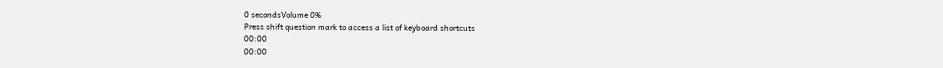0 secondsVolume 0%
Press shift question mark to access a list of keyboard shortcuts
00:00
00:00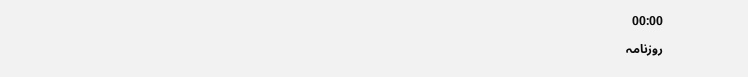00:00

روزنامہ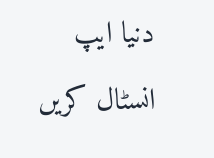دنیا ایپ انسٹال کریں